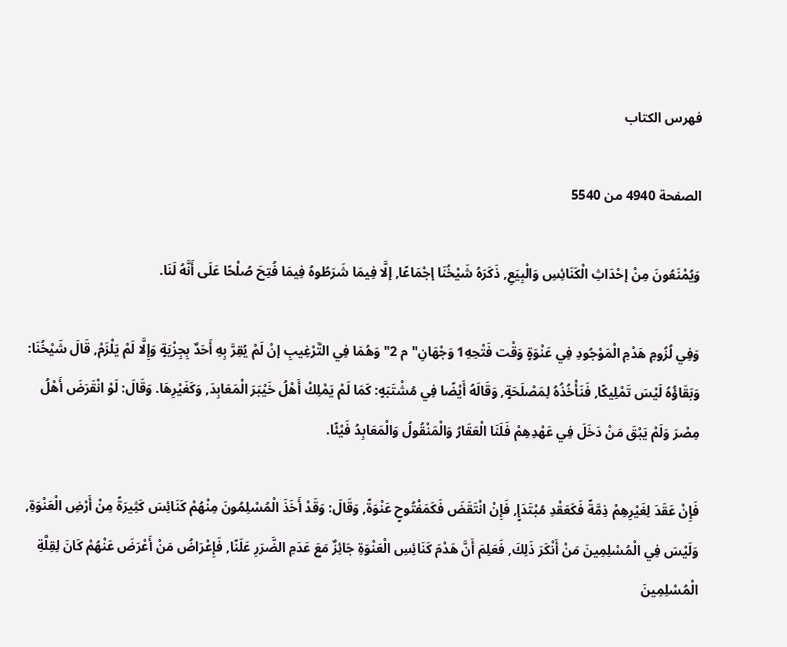فهرس الكتاب

الصفحة 4940 من 5540

وَيُمْنَعُونَ مِنْ إحْدَاثِ الْكَنَائِسِ وَالْبِيَعِ, ذَكَرَهُ شَيْخُنَا إجْمَاعًا, إلَّا فِيمَا شَرَطُوهُ فِيمَا فُتِحَ صُلْحًا عَلَى أَنَّهُ لَنَا.

وَفِي لُزُومِ هَدْمِ الْمَوْجُودِ فِي عَنْوَةٍ وَقْت فَتْحِهِ1 وَجْهَانِ"م 2"وَهُمَا فِي التَّرْغِيبِ إنْ لَمْ يُقِرَّ بِهِ أَحَدٌ بِجِزْيَةٍ وَإِلَّا لَمْ يَلْزَمْ, قَالَ شَيْخُنَا: وَبَقَاؤُهُ لَيْسَ تَمْلِيكًا, فَنَأْخُذُهُ لِمَصْلَحَةٍ, وَقَالَهُ أَيْضًا فِي مُشْتَبَهٍ: كَمَا لَمْ يَمْلِكْ أَهْلُ خَيْبَرَ الْمَعَابِدَ, وَكَغَيْرِهَا. وَقَالَ: لَوْ انْقَرَضَ أَهْلُ مِصْرَ وَلَمْ يَبْقَ مَنْ دَخَلَ فِي عَهْدِهِمْ فَلَنَا الْعَقَارُ وَالْمَنْقُولُ وَالْمَعَابِدُ فَيْئًا.

فَإِنْ عَقَدَ لِغَيْرِهِمْ ذِمَّةً فَكَعَقْدِ مُبْتَدَإٍ, فَإِنْ انْتَقَضَ فَكَمَفْتُوحٍ عَنْوَةً, وَقَالَ: وَقَدْ أَخَذَ الْمُسْلِمُونَ مِنْهُمْ كَنَائِسَ كَثِيرَةً مِنْ أَرْضِ الْعَنْوَةِ, وَلَيْسَ فِي الْمُسْلِمِينَ مَنْ أَنْكَرَ ذَلِكَ, فَعَلِمَ أَنَّ هَدْمَ كَنَائِسِ الْعَنْوَةِ جَائِزٌ مَعَ عَدَمِ الضَّرَرِ عَلَنًا, فَإِعْرَاضُ مَنْ أَعْرَضَ عَنْهُمْ كَانَ لِقِلَّةِ الْمُسْلِمِينَ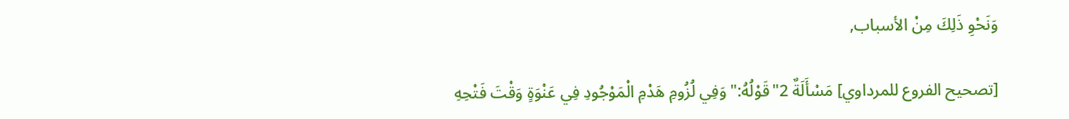وَنَحْوِ ذَلِكَ مِنْ الأسباب,

[تصحيح الفروع للمرداوي] مَسْأَلَةٌ 2"قَوْلُهُ:"وَفِي لُزُومِ هَدْمِ الْمَوْجُودِ فِي عَنْوَةٍ وَقْتَ فَتْحِهِ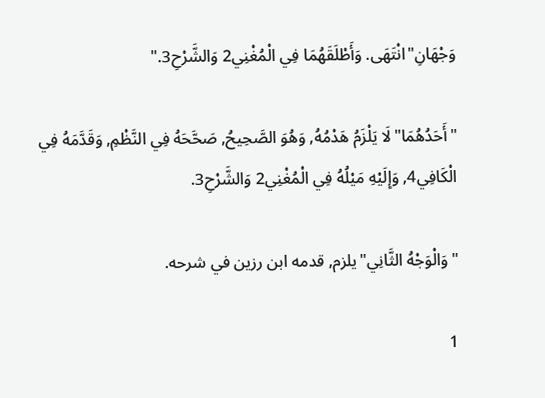وَجْهَانِ"انْتَهَى. وَأَطْلَقَهُمَا فِي الْمُغْنِي2 وَالشَّرْحِ3."

"أَحَدُهُمَا"لَا يَلْزَمُ هَدْمُهُ, وَهُوَ الصَّحِيحُ, صَحَّحَهُ فِي النَّظْمِ, وَقَدَّمَهُ فِي الْكَافِي4, وَإِلَيْهِ مَيْلُهُ فِي الْمُغْنِي2 وَالشَّرْحِ3.

"وَالْوَجْهُ الثَّانِي"يلزم, قدمه ابن رزين في شرحه.

1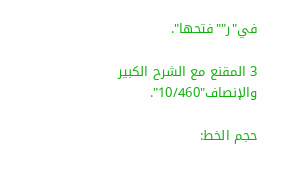في"ر""فتحها".

3 المقنع مع الشرح الكبير والإنصاف"10/460".

حجم الخط: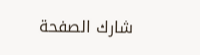شارك الصفحة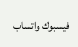فيسبوك واتساب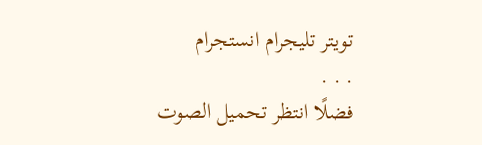تويتر تليجرام انستجرام
. . .
فضلًا انتظر تحميل الصوت